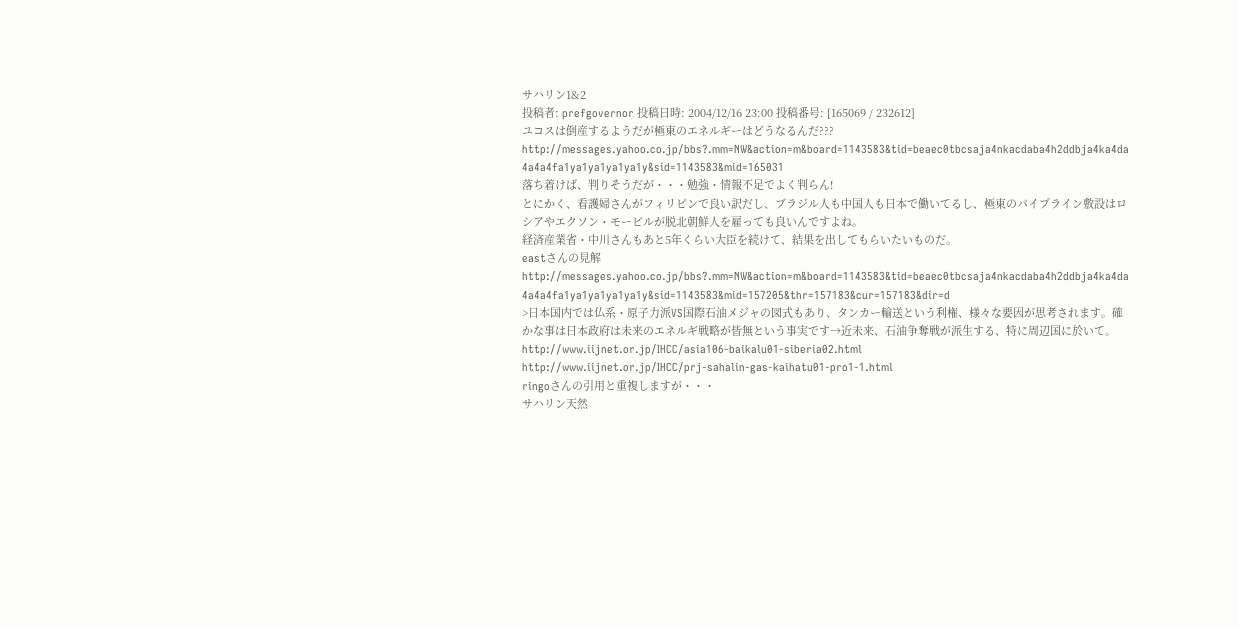サハリン1&2
投稿者: prefgovernor 投稿日時: 2004/12/16 23:00 投稿番号: [165069 / 232612]
ユコスは倒産するようだが極東のエネルギーはどうなるんだ???
http://messages.yahoo.co.jp/bbs?.mm=NW&action=m&board=1143583&tid=beaec0tbcsaja4nkacdaba4h2ddbja4ka4da 4a4a4fa1ya1ya1ya1ya1y&sid=1143583&mid=165031
落ち着けば、判りそうだが・・・勉強・情報不足でよく判らん!
とにかく、看護婦さんがフィリピンで良い訳だし、ブラジル人も中国人も日本で働いてるし、極東のパイプライン敷設はロシアやエクソン・モービルが脱北朝鮮人を雇っても良いんですよね。
経済産業省・中川さんもあと5年くらい大臣を続けて、結果を出してもらいたいものだ。
eastさんの見解
http://messages.yahoo.co.jp/bbs?.mm=NW&action=m&board=1143583&tid=beaec0tbcsaja4nkacdaba4h2ddbja4ka4da 4a4a4fa1ya1ya1ya1ya1y&sid=1143583&mid=157205&thr=157183&cur=157183&dir=d
>日本国内では仏系・原子力派VS国際石油メジャの図式もあり、タンカー輸送という利権、様々な要因が思考されます。確かな事は日本政府は未来のエネルギ戦略が皆無という事実です→近未来、石油争奪戦が派生する、特に周辺国に於いて。
http://www.iijnet.or.jp/IHCC/asia106-baikalu01-siberia02.html
http://www.iijnet.or.jp/IHCC/prj-sahalin-gas-kaihatu01-pro1-1.html
ringoさんの引用と重複しますが・・・
サハリン天然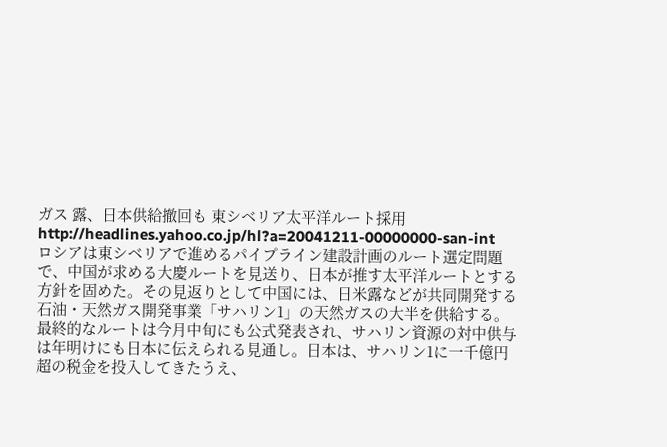ガス 露、日本供給撤回も 東シベリア太平洋ルート採用
http://headlines.yahoo.co.jp/hl?a=20041211-00000000-san-int
ロシアは東シベリアで進めるパイプライン建設計画のルート選定問題で、中国が求める大慶ルートを見送り、日本が推す太平洋ルートとする方針を固めた。その見返りとして中国には、日米露などが共同開発する石油・天然ガス開発事業「サハリン1」の天然ガスの大半を供給する。最終的なルートは今月中旬にも公式発表され、サハリン資源の対中供与は年明けにも日本に伝えられる見通し。日本は、サハリン1に一千億円超の税金を投入してきたうえ、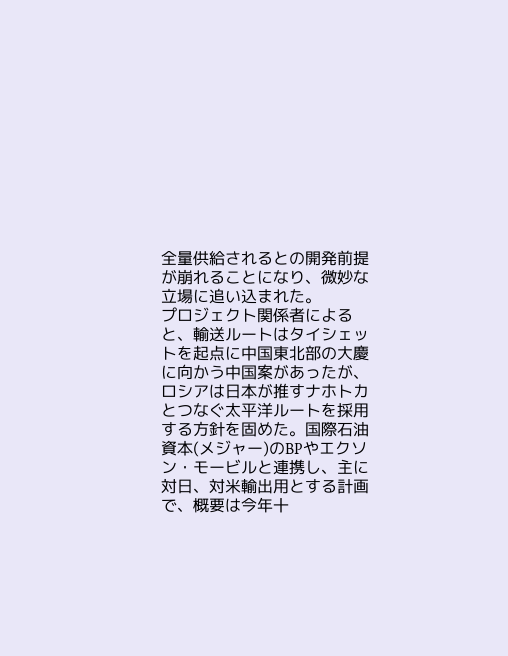全量供給されるとの開発前提が崩れることになり、微妙な立場に追い込まれた。
プロジェクト関係者によると、輸送ルートはタイシェットを起点に中国東北部の大慶に向かう中国案があったが、ロシアは日本が推すナホトカとつなぐ太平洋ルートを採用する方針を固めた。国際石油資本(メジャー)のBPやエクソン・モービルと連携し、主に対日、対米輸出用とする計画で、概要は今年十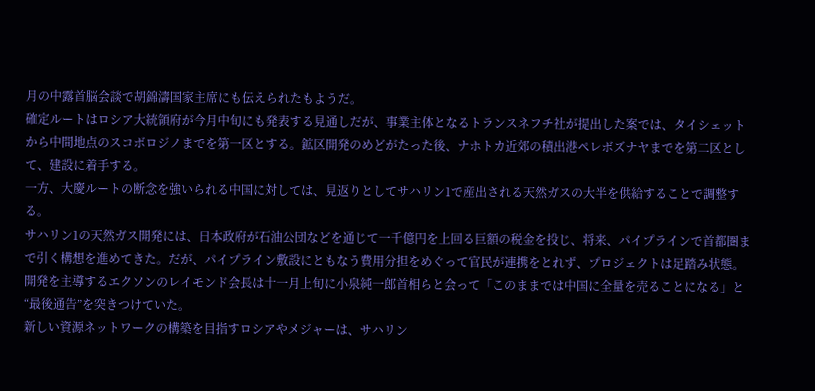月の中露首脳会談で胡錦濤国家主席にも伝えられたもようだ。
確定ルートはロシア大統領府が今月中旬にも発表する見通しだが、事業主体となるトランスネフチ社が提出した案では、タイシェットから中間地点のスコボロジノまでを第一区とする。鉱区開発のめどがたった後、ナホトカ近郊の積出港ペレボズナヤまでを第二区として、建設に着手する。
一方、大慶ルートの断念を強いられる中国に対しては、見返りとしてサハリン1で産出される天然ガスの大半を供給することで調整する。
サハリン1の天然ガス開発には、日本政府が石油公団などを通じて一千億円を上回る巨額の税金を投じ、将来、パイプラインで首都圏まで引く構想を進めてきた。だが、パイプライン敷設にともなう費用分担をめぐって官民が連携をとれず、プロジェクトは足踏み状態。
開発を主導するエクソンのレイモンド会長は十一月上旬に小泉純一郎首相らと会って「このままでは中国に全量を売ることになる」と“最後通告”を突きつけていた。
新しい資源ネットワークの構築を目指すロシアやメジャーは、サハリン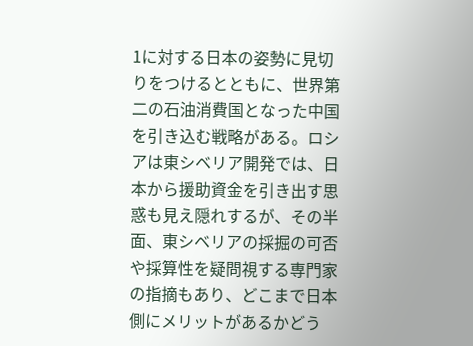1に対する日本の姿勢に見切りをつけるとともに、世界第二の石油消費国となった中国を引き込む戦略がある。ロシアは東シベリア開発では、日本から援助資金を引き出す思惑も見え隠れするが、その半面、東シベリアの採掘の可否や採算性を疑問視する専門家の指摘もあり、どこまで日本側にメリットがあるかどう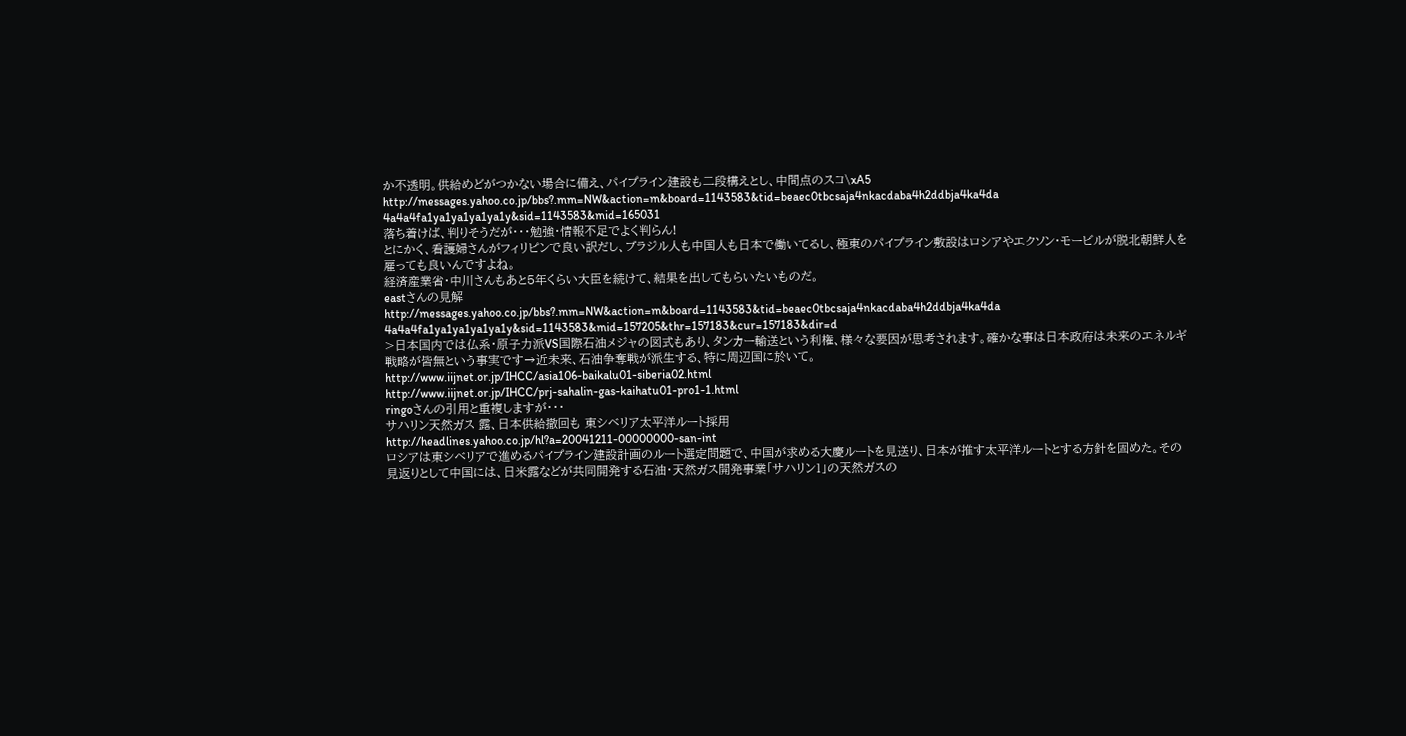か不透明。供給めどがつかない場合に備え、パイプライン建設も二段構えとし、中間点のスコ\xA5
http://messages.yahoo.co.jp/bbs?.mm=NW&action=m&board=1143583&tid=beaec0tbcsaja4nkacdaba4h2ddbja4ka4da 4a4a4fa1ya1ya1ya1ya1y&sid=1143583&mid=165031
落ち着けば、判りそうだが・・・勉強・情報不足でよく判らん!
とにかく、看護婦さんがフィリピンで良い訳だし、ブラジル人も中国人も日本で働いてるし、極東のパイプライン敷設はロシアやエクソン・モービルが脱北朝鮮人を雇っても良いんですよね。
経済産業省・中川さんもあと5年くらい大臣を続けて、結果を出してもらいたいものだ。
eastさんの見解
http://messages.yahoo.co.jp/bbs?.mm=NW&action=m&board=1143583&tid=beaec0tbcsaja4nkacdaba4h2ddbja4ka4da 4a4a4fa1ya1ya1ya1ya1y&sid=1143583&mid=157205&thr=157183&cur=157183&dir=d
>日本国内では仏系・原子力派VS国際石油メジャの図式もあり、タンカー輸送という利権、様々な要因が思考されます。確かな事は日本政府は未来のエネルギ戦略が皆無という事実です→近未来、石油争奪戦が派生する、特に周辺国に於いて。
http://www.iijnet.or.jp/IHCC/asia106-baikalu01-siberia02.html
http://www.iijnet.or.jp/IHCC/prj-sahalin-gas-kaihatu01-pro1-1.html
ringoさんの引用と重複しますが・・・
サハリン天然ガス 露、日本供給撤回も 東シベリア太平洋ルート採用
http://headlines.yahoo.co.jp/hl?a=20041211-00000000-san-int
ロシアは東シベリアで進めるパイプライン建設計画のルート選定問題で、中国が求める大慶ルートを見送り、日本が推す太平洋ルートとする方針を固めた。その見返りとして中国には、日米露などが共同開発する石油・天然ガス開発事業「サハリン1」の天然ガスの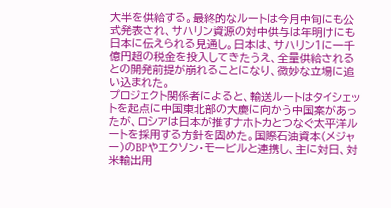大半を供給する。最終的なルートは今月中旬にも公式発表され、サハリン資源の対中供与は年明けにも日本に伝えられる見通し。日本は、サハリン1に一千億円超の税金を投入してきたうえ、全量供給されるとの開発前提が崩れることになり、微妙な立場に追い込まれた。
プロジェクト関係者によると、輸送ルートはタイシェットを起点に中国東北部の大慶に向かう中国案があったが、ロシアは日本が推すナホトカとつなぐ太平洋ルートを採用する方針を固めた。国際石油資本(メジャー)のBPやエクソン・モービルと連携し、主に対日、対米輸出用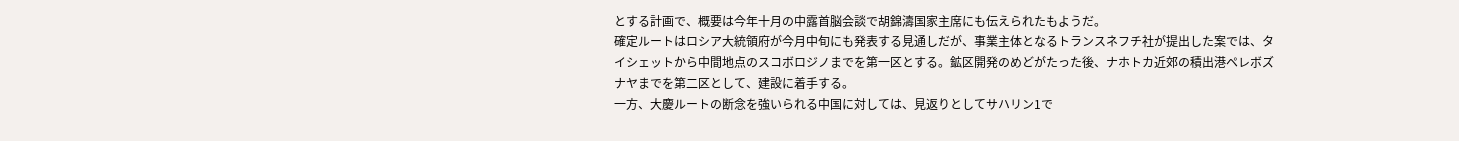とする計画で、概要は今年十月の中露首脳会談で胡錦濤国家主席にも伝えられたもようだ。
確定ルートはロシア大統領府が今月中旬にも発表する見通しだが、事業主体となるトランスネフチ社が提出した案では、タイシェットから中間地点のスコボロジノまでを第一区とする。鉱区開発のめどがたった後、ナホトカ近郊の積出港ペレボズナヤまでを第二区として、建設に着手する。
一方、大慶ルートの断念を強いられる中国に対しては、見返りとしてサハリン1で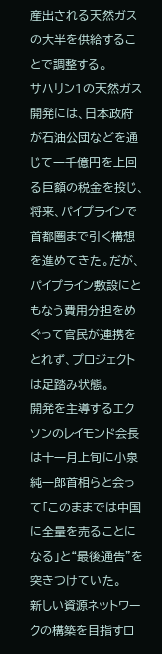産出される天然ガスの大半を供給することで調整する。
サハリン1の天然ガス開発には、日本政府が石油公団などを通じて一千億円を上回る巨額の税金を投じ、将来、パイプラインで首都圏まで引く構想を進めてきた。だが、パイプライン敷設にともなう費用分担をめぐって官民が連携をとれず、プロジェクトは足踏み状態。
開発を主導するエクソンのレイモンド会長は十一月上旬に小泉純一郎首相らと会って「このままでは中国に全量を売ることになる」と“最後通告”を突きつけていた。
新しい資源ネットワークの構築を目指すロ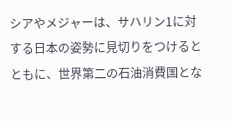シアやメジャーは、サハリン1に対する日本の姿勢に見切りをつけるとともに、世界第二の石油消費国とな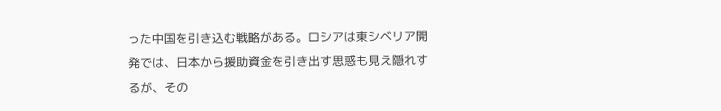った中国を引き込む戦略がある。ロシアは東シベリア開発では、日本から援助資金を引き出す思惑も見え隠れするが、その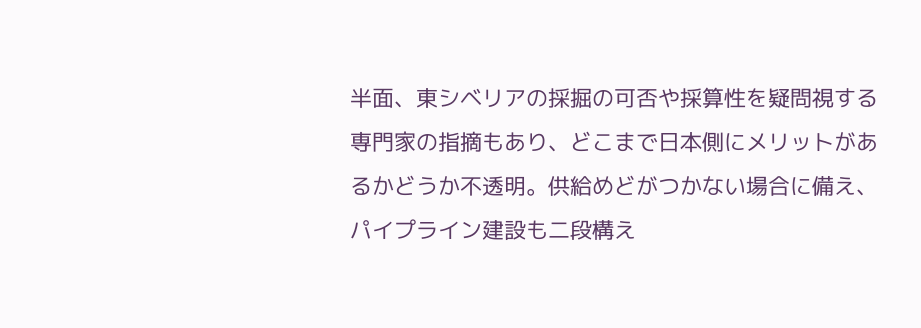半面、東シベリアの採掘の可否や採算性を疑問視する専門家の指摘もあり、どこまで日本側にメリットがあるかどうか不透明。供給めどがつかない場合に備え、パイプライン建設も二段構え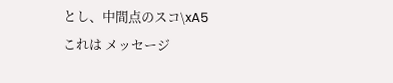とし、中間点のスコ\xA5
これは メッセージ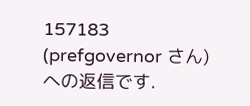157183 (prefgovernor さん)への返信です.